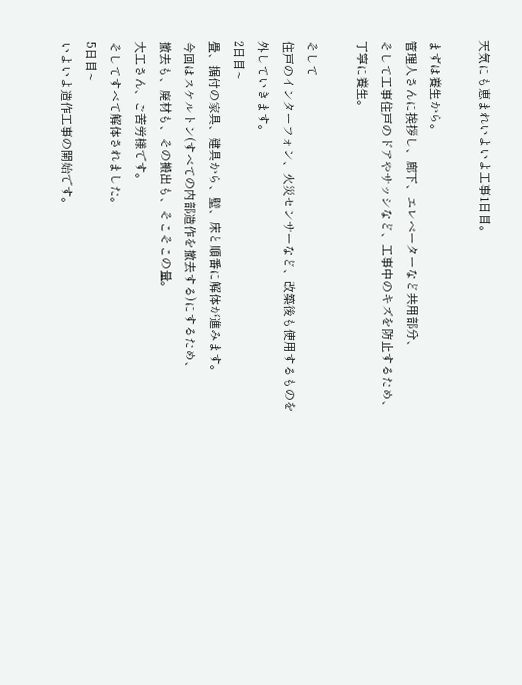天気にも恵まれいよいよ工事1日目。

まずは養生から。
管理人さんに挨拶し、廊下、エレベーターなど共用部分、
そして工事住戸のドアやサッシなど、工事中のキズを防止するため、丁寧に養生。

そして
住戸のインターフォン、火災センサーなど、改築後も使用するものを外していきます。
2日目~
畳、据付の家具、建具から、壁、床と順番に解体が進みます。
今回はスケルトン(すべての内部造作を撤去する)にするため、
撤去も、廃材も、その搬出も、そこそこの量。
大工さん、ご苦労様です。
そしてすべて解体されました。
5日目~
いよいよ造作工事の開始です。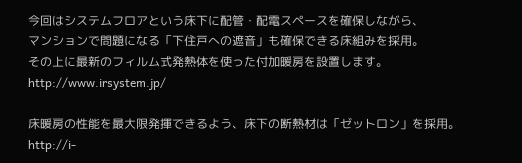今回はシステムフロアという床下に配管・配電スペースを確保しながら、
マンションで問題になる「下住戸への遮音」も確保できる床組みを採用。
その上に最新のフィルム式発熱体を使った付加暖房を設置します。
http://www.irsystem.jp/

床暖房の性能を最大限発揮できるよう、床下の断熱材は「ゼットロン」を採用。
http://i-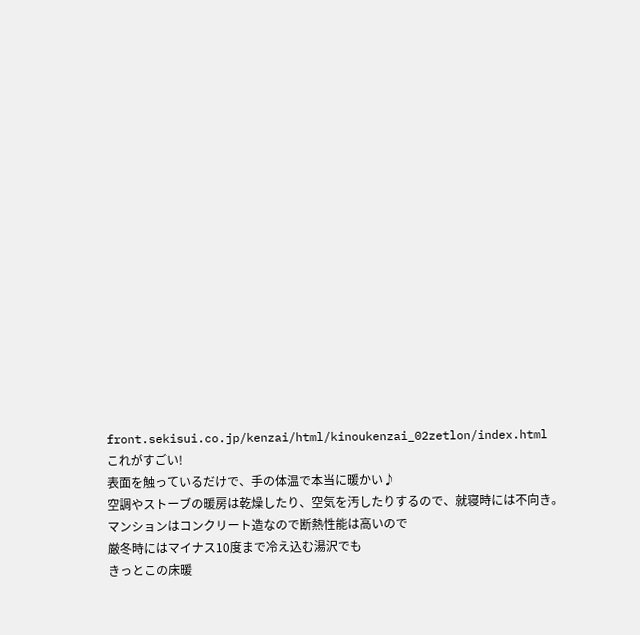front.sekisui.co.jp/kenzai/html/kinoukenzai_02zetlon/index.html
これがすごい!
表面を触っているだけで、手の体温で本当に暖かい♪
空調やストーブの暖房は乾燥したり、空気を汚したりするので、就寝時には不向き。
マンションはコンクリート造なので断熱性能は高いので
厳冬時にはマイナス10度まで冷え込む湯沢でも
きっとこの床暖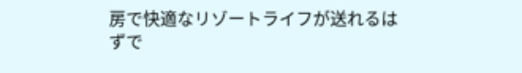房で快適なリゾートライフが送れるはずで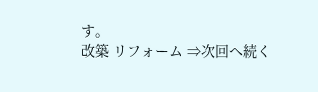す。
改築 リフォーム ⇒次回へ続く